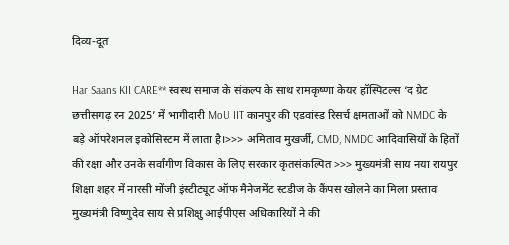दिव्य-दूत

Har Saans KII CARE** स्वस्थ समाज के संकल्प के साथ रामकृष्णा केयर हॉस्पिटल्स ‘द ग्रेट छत्तीसगढ़ रन 2025’ में भागीदारी MoU IIT कानपुर की एडवांस्ड रिसर्च क्षमताओं को NMDC के बड़े ऑपरेशनल इकोसिस्टम में लाता है।>>> अमिताव मुखर्जी, CMD, NMDC आदिवासियों के हितों की रक्षा और उनके सर्वांगीण विकास के लिए सरकार कृतसंकल्पित >>> मुख्यमंत्री साय नया रायपुर शिक्षा शहर में नारसी मोंजी इंस्टीट्यूट ऑफ मैनेजमेंट स्टडीज के कैंपस खोलने का मिला प्रस्ताव मुख्यमंत्री विष्णुदेव साय से प्रशिक्षु आईपीएस अधिकारियों ने की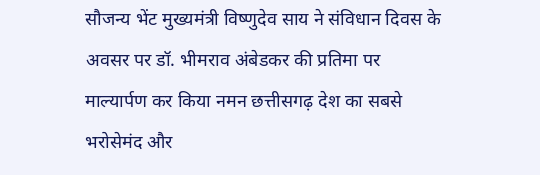सौजन्य भेंट मुख्यमंत्री विष्णुदेव साय ने संविधान दिवस के अवसर पर डॉ. भीमराव अंबेडकर की प्रतिमा पर माल्यार्पण कर किया नमन छत्तीसगढ़ देश का सबसे भरोसेमंद और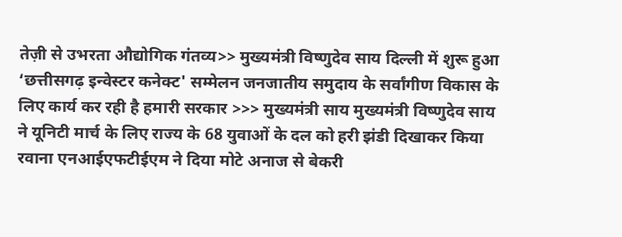तेज़ी से उभरता औद्योगिक गंतव्य>> मुख्यमंत्री विष्णुदेव साय दिल्ली में शुरू हुआ ‘छत्तीसगढ़ इन्वेस्टर कनेक्ट' सम्मेलन जनजातीय समुदाय के सर्वांगीण विकास के लिए कार्य कर रही है हमारी सरकार >>> मुख्यमंत्री साय मुख्यमंत्री विष्णुदेव साय ने यूनिटी मार्च के लिए राज्य के 68 युवाओं के दल को हरी झंडी दिखाकर किया रवाना एनआईएफटीईएम ने दिया मोटे अनाज से बेकरी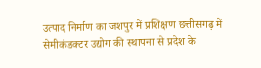उत्पाद निर्माण का जशपुर में प्रशिक्षण छत्तीसगढ़ में सेमीकंडक्टर उद्योग की स्थापना से प्रदेश के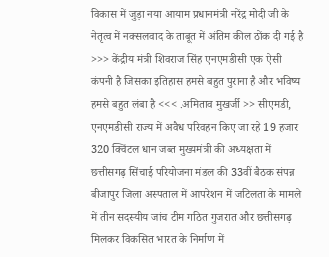विकास में जुड़ा नया आयाम प्रधानमंत्री नरेंद्र मोदी जी के नेतृत्व में नक्सलवाद के ताबूत में अंतिम कील ठोंक दी गई है >>> केंद्रीय मंत्री शिवराज सिंह एनएमडीसी एक ऐसी कंपनी है जिसका इतिहास हमसे बहुत पुराना है और भविष्य हमसे बहुत लंबा है <<< .अमिताव मुखर्जी >> सीएमडी, एनएमडीसी राज्य में अवैध परिवहन किए जा रहे 19 हजार 320 क्विंटल धान जब्त मुख्यमंत्री की अध्यक्षता में छत्तीसगढ़ सिंचाई परियोजना मंडल की 33वीं बैठक संपन्न बीजापुर जिला अस्पताल में आपरेशन में जटिलता के मामले में तीन सदस्यीय जांच टीम गठित गुजरात और छत्तीसगढ़ मिलकर विकसित भारत के निर्माण में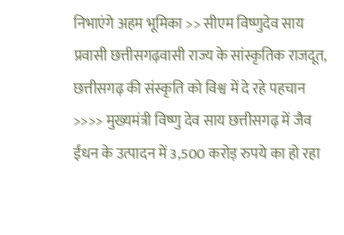निभाएंगे अहम भूमिका >> सीएम विष्णुदेव साय प्रवासी छत्तीसगढ़वासी राज्य के सांस्कृतिक राजदूत, छत्तीसगढ़ की संस्कृति को विश्व में दे रहे पहचान >>>> मुख्यमंत्री विष्णु देव साय छत्तीसगढ़ में जैव ईंधन के उत्पादन में 3,500 करोड़ रुपये का हो रहा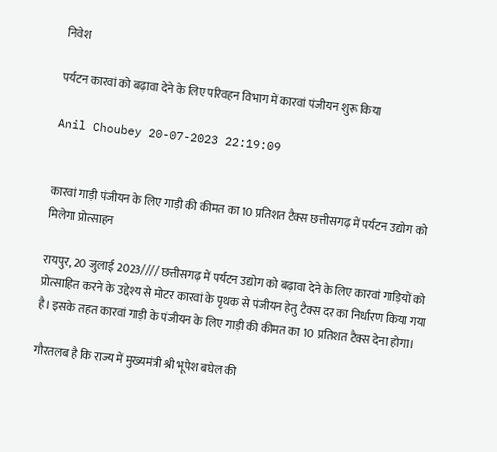निवेश

पर्यटन कारवां को बढ़ावा देने के लिए परिवहन विभाग में कारवां पंजीयन शुरू किया

Anil Choubey 20-07-2023 22:19:09


कारवां गाड़ी पंजीयन के लिए गाड़ी की कीमत का 10 प्रतिशत टैक्स छत्तीसगढ़ में पर्यटन उद्योग को मिलेगा प्रोत्साहन

रायपुर, 20 जुलाई 2023//// छत्तीसगढ़ में पर्यटन उद्योग को बढ़ावा देने के लिए कारवां गाड़ियों को प्रोत्साहित करने के उद्देश्य से मोटर कारवां के पृथक से पंजीयन हेतु टैक्स दर का निर्धारण किया गया है। इसके तहत कारवां गाड़ी के पंजीयन के लिए गाड़ी की कीमत का 10 प्रतिशत टैक्स देना होगा।

गौरतलब है कि राज्य में मुख्यमंत्री श्री भूपेश बघेल की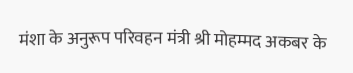मंशा के अनुरूप परिवहन मंत्री श्री मोहम्मद अकबर के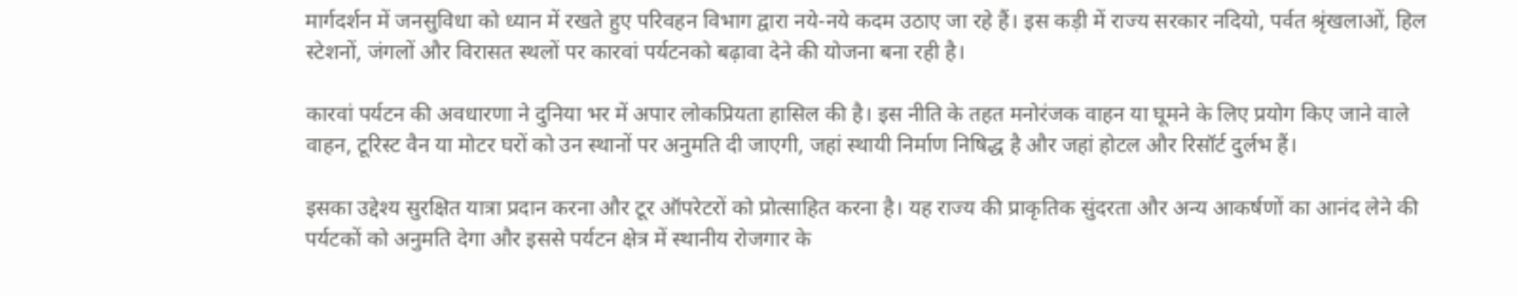मार्गदर्शन में जनसुविधा को ध्यान में रखते हुए परिवहन विभाग द्वारा नये-नये कदम उठाए जा रहे हैं। इस कड़ी में राज्य सरकार नदियो, पर्वत श्रृंखलाओं, हिल स्टेशनों, जंगलों और विरासत स्थलों पर कारवां पर्यटनको बढ़ावा देने की योजना बना रही है।

कारवां पर्यटन की अवधारणा ने दुनिया भर में अपार लोकप्रियता हासिल की है। इस नीति के तहत मनोरंजक वाहन या घूमने के लिए प्रयोग किए जाने वाले वाहन, टूरिस्ट वैन या मोटर घरों को उन स्थानों पर अनुमति दी जाएगी, जहां स्थायी निर्माण निषिद्ध है और जहां होटल और रिसॉर्ट दुर्लभ हैं।

इसका उद्देश्य सुरक्षित यात्रा प्रदान करना और टूर ऑपरेटरों को प्रोत्साहित करना है। यह राज्य की प्राकृतिक सुंदरता और अन्य आकर्षणों का आनंद लेने की पर्यटकों को अनुमति देगा और इससे पर्यटन क्षेत्र में स्थानीय रोजगार के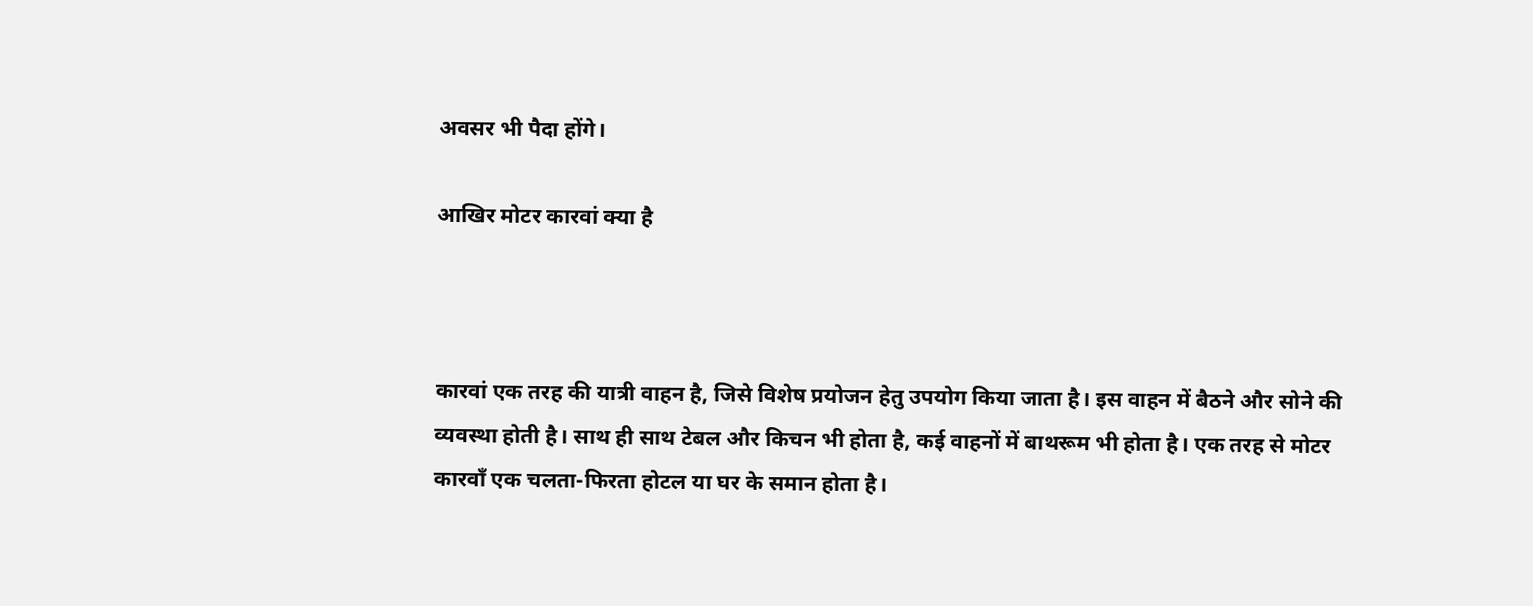अवसर भी पैदा होंगे।

आखिर मोटर कारवां क्या है



कारवां एक तरह की यात्री वाहन है, जिसे विशेष प्रयोजन हेतु उपयोग किया जाता है। इस वाहन में बैठने और सोने की व्यवस्था होती है। साथ ही साथ टेबल और किचन भी होता है, कई वाहनों में बाथरूम भी होता है। एक तरह से मोटर कारवाँ एक चलता-फिरता होटल या घर के समान होता है।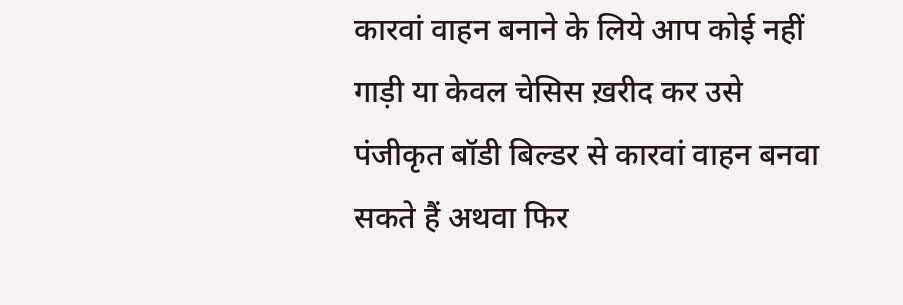कारवां वाहन बनाने के लिये आप कोई नहीं गाड़ी या केवल चेसिस ख़रीद कर उसे पंजीकृत बॉडी बिल्डर से कारवां वाहन बनवा सकते हैं अथवा फिर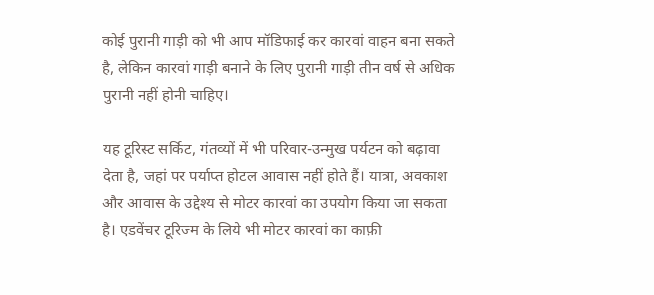कोई पुरानी गाड़ी को भी आप मॉडिफाई कर कारवां वाहन बना सकते है, लेकिन कारवां गाड़ी बनाने के लिए पुरानी गाड़ी तीन वर्ष से अधिक पुरानी नहीं होनी चाहिए।

यह टूरिस्ट सर्किट, गंतव्यों में भी परिवार-उन्मुख पर्यटन को बढ़ावा देता है, जहां पर पर्याप्त होटल आवास नहीं होते हैं। यात्रा, अवकाश और आवास के उद्देश्य से मोटर कारवां का उपयोग किया जा सकता है। एडवेंचर टूरिज्म के लिये भी मोटर कारवां का काफ़ी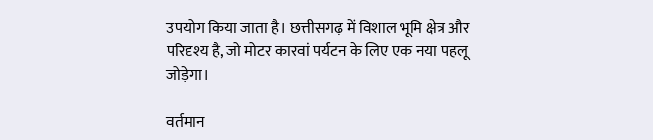उपयोग किया जाता है। छत्तीसगढ़ में विशाल भूमि क्षेत्र और परिदृश्य है, जो मोटर कारवां पर्यटन के लिए एक नया पहलू जोड़ेगा।

वर्तमान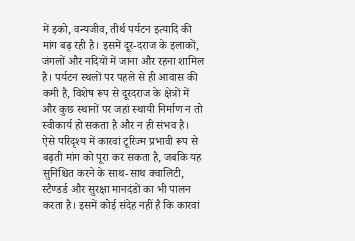में इको, वन्यजीव, तीर्थ पर्यटन इत्यादि की मांग बढ़ रही है। इसमें दूर-दराज के इलाकों, जंगलों और नदियों में जाना और रहना शामिल है। पर्यटन स्थलों पर पहले से ही आवास की कमी है, विशेष रूप से दूरदराज के क्षेत्रों में और कुछ स्थानों पर जहां स्थायी निर्माण न तो स्वीकार्य हो सकता है और न ही संभव है। ऐसे परिदृश्य में कारवां टूरिज्म प्रभावी रूप से बढ़ती मांग को पूरा कर सकता है, जबकि यह सुनिश्चित करने के साथ-साथ क्वालिटी, स्टैण्डर्ड और सुरक्षा मानदंडों का भी पालन करता है। इसमें कोई संदेह नहीं है कि कारवां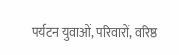पर्यटन युवाओं, परिवारों, वरिष्ठ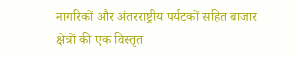नागरिकों और अंतरराष्ट्रीय पर्यटकों सहित बाजार क्षेत्रों की एक विस्तृत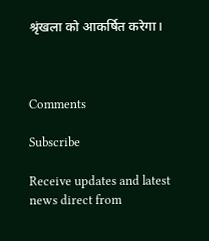श्रृंखला को आकर्षित करेगा।



Comments

Subscribe

Receive updates and latest news direct from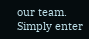our team. Simply enter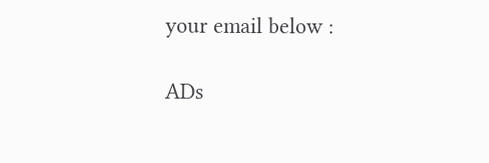your email below :

ADs